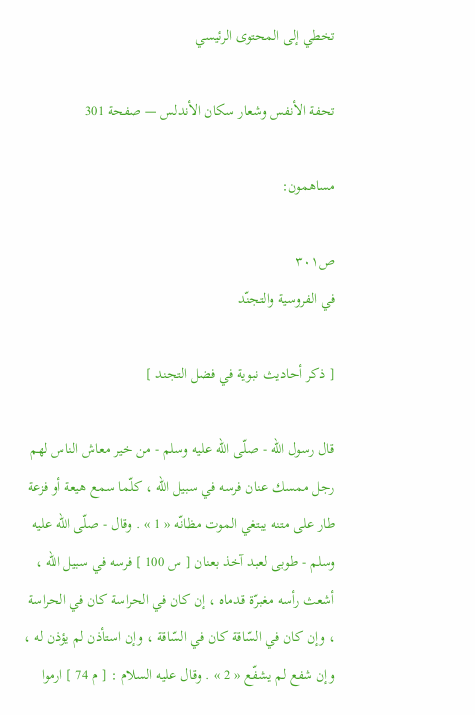تخطي إلى المحتوى الرئيسي

تحفة الأنفس وشعار سكان الأندلس — صفحة 301

مساهمون:

ص٣٠١
في الفروسية والتجنّد

[ ذكر أحاديث نبوية في فضل التجند ]

قال رسول الله - صلّى اللّه عليه وسلم - من خير معاش الناس لهم رجل ممسك عنان فرسه في سبيل الله ، كلّما سمع هيعة أو فزعة طار على متنه يبتغي الموت مظانّه « 1 » . وقال - صلّى اللّه عليه وسلم - طوبى لعبد آخذ بعنان [ س 100 ] فرسه في سبيل الله ، أشعث رأسه مغبرّة قدماه ، إن كان في الحراسة كان في الحراسة ، وإن كان في السّاقة كان في السّاقة ، وإن استأذن لم يؤذن له ، وإن شفع لم يشفّع « 2 » . وقال عليه السلام : [ م 74 ] ارموا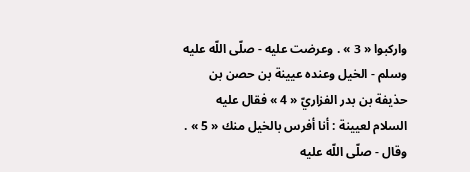واركبوا « 3 » . وعرضت عليه - صلّى اللّه عليه وسلم - الخيل وعنده عيينة بن حصن بن حذيفة بن بدر الفزاريّ « 4 » فقال عليه السلام لعيينة : أنا أفرس بالخيل منك « 5 » . وقال - صلّى اللّه عليه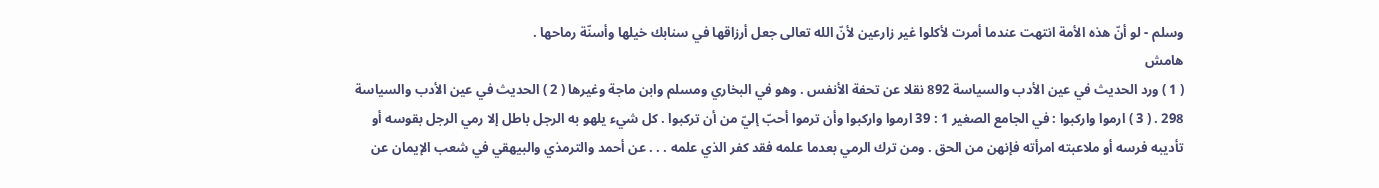وسلم - لو أنّ هذه الأمة انتهت عندما أمرت لأكلوا غير زارعين لأنّ الله تعالى جعل أرزاقها في سنابك خيلها وأسنّة رماحها .
هامش
( 1 ) ورد الحديث في عين الأدب والسياسة 892 نقلا عن تحفة الأنفس . وهو في البخاري ومسلم وابن ماجة وغيرها ( 2 ) الحديث في عين الأدب والسياسة 298 . ( 3 ) ارموا واركبوا : في الجامع الصغير 1 : 39 ارموا واركبوا وأن ترموا أحبّ إليّ من أن تركبوا . كل شيء يلهو به الرجل باطل إلا رمي الرجل بقوسه أو تأديبه فرسه أو ملاعبته امرأته فإنهن من الحق . ومن ترك الرمي بعدما علمه فقد كفر الذي علمه . . . عن أحمد والترمذي والبيهقي في شعب الإيمان عن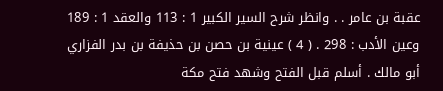عقبة بن عامر . . وانظر شرح السير الكبير 1 : 113 والعقد 1 : 189 وعين الأدب : 298 . ( 4 ) عينية بن حصن بن حذيفة بن بدر الفزاري أبو مالك . أسلم قبل الفتح وشهد فتح مكة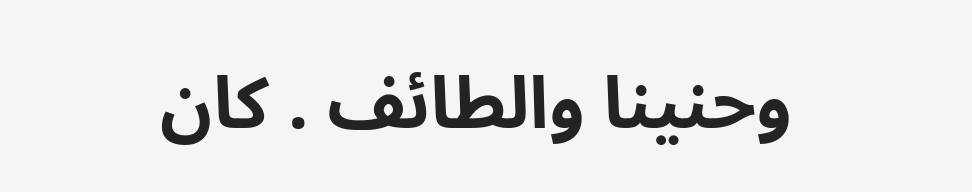وحنينا والطائف . كان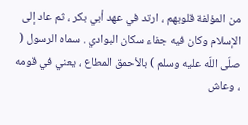من المؤلفة قلوبهم ، ارتد في عهد أبي بكر ، ثم عاد إلى الإسلام وكان فيه جفاء سكان البوادي . سماه الرسول ( صلّى اللّه عليه وسلم ) بالأحمق المطاع ، يعني في قومه ، وعاش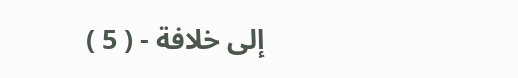إلى خلافة - ( 5 )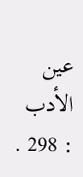عين الأدب : 298 .